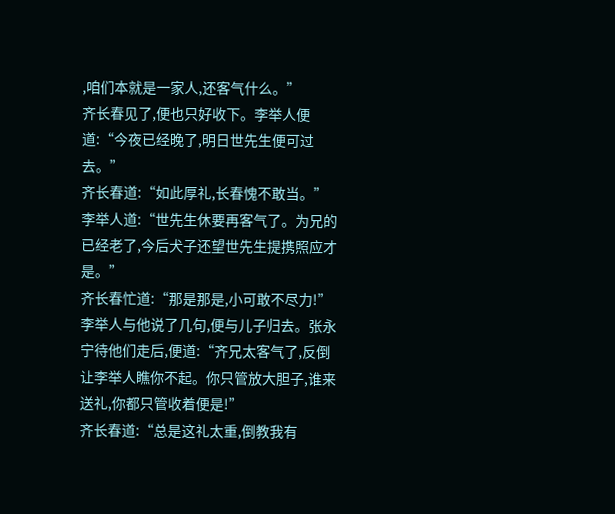,咱们本就是一家人,还客气什么。”
齐长春见了,便也只好收下。李举人便道:“今夜已经晚了,明日世先生便可过去。”
齐长春道:“如此厚礼,长春愧不敢当。”
李举人道:“世先生休要再客气了。为兄的已经老了,今后犬子还望世先生提携照应才是。”
齐长春忙道:“那是那是,小可敢不尽力!”
李举人与他说了几句,便与儿子归去。张永宁待他们走后,便道:“齐兄太客气了,反倒让李举人瞧你不起。你只管放大胆子,谁来送礼,你都只管收着便是!”
齐长春道:“总是这礼太重,倒教我有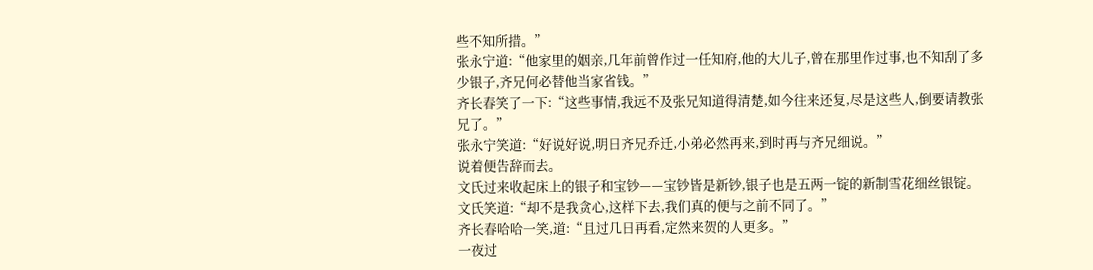些不知所措。”
张永宁道:“他家里的姻亲,几年前曾作过一任知府,他的大儿子,曾在那里作过事,也不知刮了多少银子,齐兄何必替他当家省钱。”
齐长春笑了一下:“这些事情,我远不及张兄知道得清楚,如今往来还复,尽是这些人,倒要请教张兄了。”
张永宁笑道:“好说好说,明日齐兄乔迁,小弟必然再来,到时再与齐兄细说。”
说着便告辞而去。
文氏过来收起床上的银子和宝钞——宝钞皆是新钞,银子也是五两一锭的新制雪花细丝银锭。
文氏笑道:“却不是我贪心,这样下去,我们真的便与之前不同了。”
齐长春哈哈一笑,道:“且过几日再看,定然来贺的人更多。”
一夜过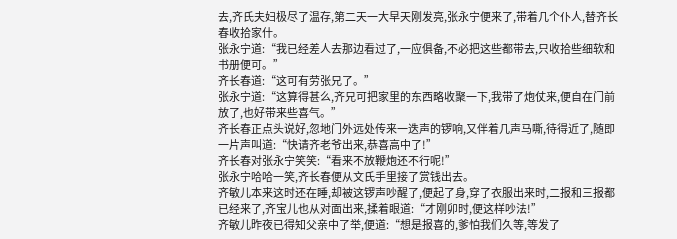去,齐氏夫妇极尽了温存,第二天一大早天刚发亮,张永宁便来了,带着几个仆人,替齐长春收拾家什。
张永宁道:“我已经差人去那边看过了,一应俱备,不必把这些都带去,只收拾些细软和书册便可。”
齐长春道:“这可有劳张兄了。”
张永宁道:“这算得甚么,齐兄可把家里的东西略收聚一下,我带了炮仗来,便自在门前放了,也好带来些喜气。”
齐长春正点头说好,忽地门外远处传来一迭声的锣响,又伴着几声马嘶,待得近了,随即一片声叫道:“快请齐老爷出来,恭喜高中了!”
齐长春对张永宁笑笑:“看来不放鞭炮还不行呢!”
张永宁哈哈一笑,齐长春便从文氏手里接了赏钱出去。
齐敏儿本来这时还在睡,却被这锣声吵醒了,便起了身,穿了衣服出来时,二报和三报都已经来了,齐宝儿也从对面出来,揉着眼道:“才刚卯时,便这样吵法!”
齐敏儿昨夜已得知父亲中了举,便道:“想是报喜的,爹怕我们久等,等发了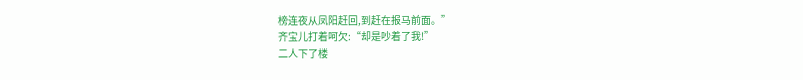榜连夜从凤阳赶回,到赶在报马前面。”
齐宝儿打着呵欠:“却是吵着了我!”
二人下了楼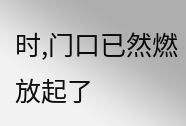时,门口已然燃放起了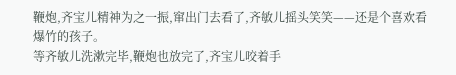鞭炮,齐宝儿精神为之一振,窜出门去看了,齐敏儿摇头笑笑——还是个喜欢看爆竹的孩子。
等齐敏儿洗漱完毕,鞭炮也放完了,齐宝儿咬着手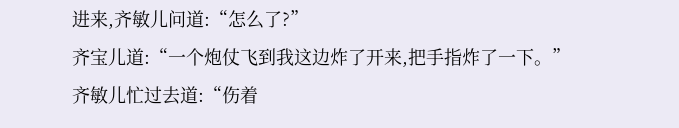进来,齐敏儿问道:“怎么了?”
齐宝儿道:“一个炮仗飞到我这边炸了开来,把手指炸了一下。”
齐敏儿忙过去道:“伤着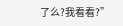了么?我看看?”